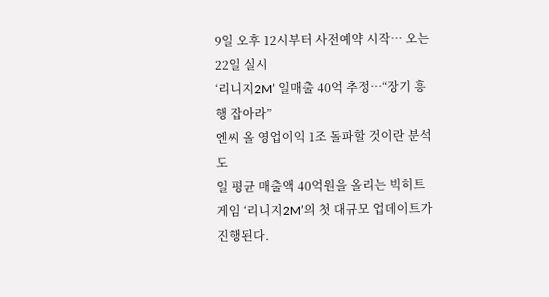9일 오후 12시부터 사전예약 시작… 오는 22일 실시
‘리니지2M’ 일매출 40억 추정…“장기 흥행 잡아라”
엔씨 올 영업이익 1조 돌파할 것이란 분석도
일 평균 매출액 40억원을 올리는 빅히트 게임 ‘리니지2M’의 첫 대규모 업데이트가 진행된다.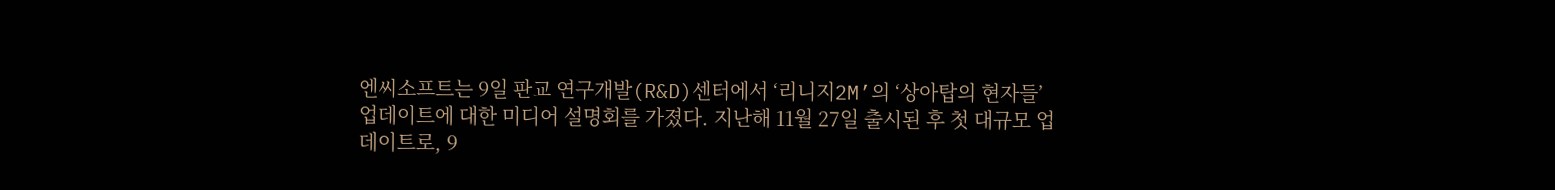엔씨소프트는 9일 판교 연구개발(R&D)센터에서 ‘리니지2M’의 ‘상아탑의 현자들’ 업데이트에 대한 미디어 설명회를 가졌다. 지난해 11월 27일 출시된 후 첫 대규모 업데이트로, 9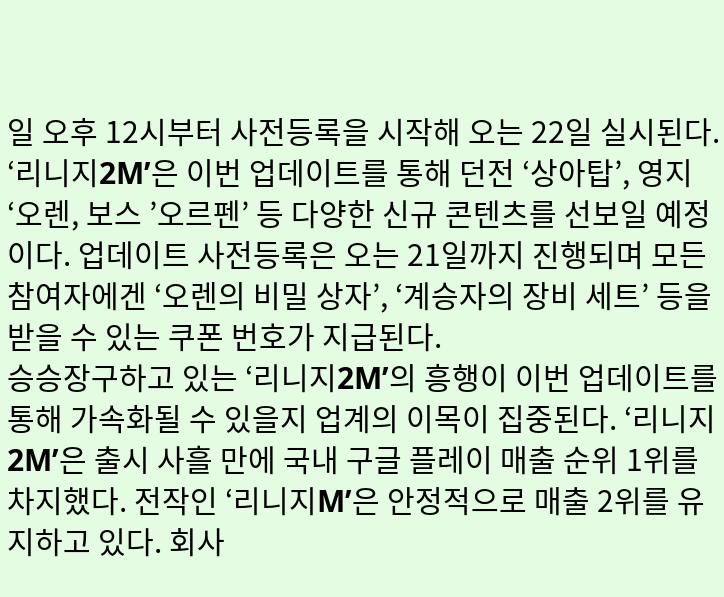일 오후 12시부터 사전등록을 시작해 오는 22일 실시된다.
‘리니지2M’은 이번 업데이트를 통해 던전 ‘상아탑’, 영지 ‘오렌, 보스 ’오르펜’ 등 다양한 신규 콘텐츠를 선보일 예정이다. 업데이트 사전등록은 오는 21일까지 진행되며 모든 참여자에겐 ‘오렌의 비밀 상자’, ‘계승자의 장비 세트’ 등을 받을 수 있는 쿠폰 번호가 지급된다.
승승장구하고 있는 ‘리니지2M’의 흥행이 이번 업데이트를 통해 가속화될 수 있을지 업계의 이목이 집중된다. ‘리니지2M’은 출시 사흘 만에 국내 구글 플레이 매출 순위 1위를 차지했다. 전작인 ‘리니지M’은 안정적으로 매출 2위를 유지하고 있다. 회사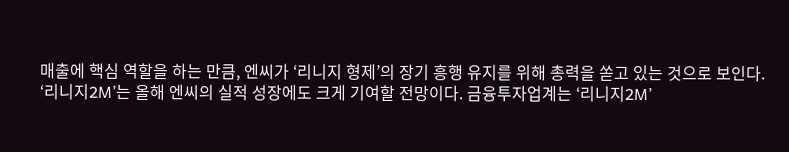매출에 핵심 역할을 하는 만큼, 엔씨가 ‘리니지 형제’의 장기 흥행 유지를 위해 총력을 쏟고 있는 것으로 보인다.
‘리니지2M’는 올해 엔씨의 실적 성장에도 크게 기여할 전망이다. 금융투자업계는 ‘리니지2M’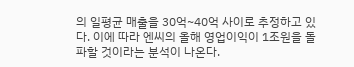의 일평균 매출을 30억~40억 사이로 추정하고 있다. 이에 따라 엔씨의 올해 영업이익이 1조원을 돌파할 것이라는 분석이 나온다.